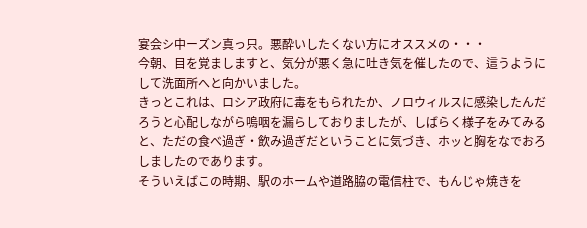宴会シ中ーズン真っ只。悪酔いしたくない方にオススメの・・・
今朝、目を覚ましますと、気分が悪く急に吐き気を催したので、這うようにして洗面所へと向かいました。
きっとこれは、ロシア政府に毒をもられたか、ノロウィルスに感染したんだろうと心配しながら嗚咽を漏らしておりましたが、しばらく様子をみてみると、ただの食べ過ぎ・飲み過ぎだということに気づき、ホッと胸をなでおろしましたのであります。
そういえばこの時期、駅のホームや道路脇の電信柱で、もんじゃ焼きを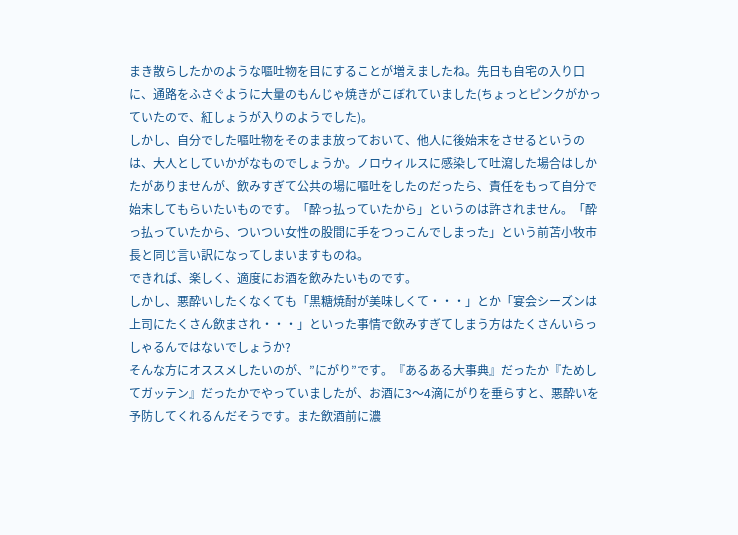まき散らしたかのような嘔吐物を目にすることが増えましたね。先日も自宅の入り口に、通路をふさぐように大量のもんじゃ焼きがこぼれていました(ちょっとピンクがかっていたので、紅しょうが入りのようでした)。
しかし、自分でした嘔吐物をそのまま放っておいて、他人に後始末をさせるというのは、大人としていかがなものでしょうか。ノロウィルスに感染して吐瀉した場合はしかたがありませんが、飲みすぎて公共の場に嘔吐をしたのだったら、責任をもって自分で始末してもらいたいものです。「酔っ払っていたから」というのは許されません。「酔っ払っていたから、ついつい女性の股間に手をつっこんでしまった」という前苫小牧市長と同じ言い訳になってしまいますものね。
できれば、楽しく、適度にお酒を飲みたいものです。
しかし、悪酔いしたくなくても「黒糖焼酎が美味しくて・・・」とか「宴会シーズンは上司にたくさん飲まされ・・・」といった事情で飲みすぎてしまう方はたくさんいらっしゃるんではないでしょうか?
そんな方にオススメしたいのが、”にがり”です。『あるある大事典』だったか『ためしてガッテン』だったかでやっていましたが、お酒に3〜4滴にがりを垂らすと、悪酔いを予防してくれるんだそうです。また飲酒前に濃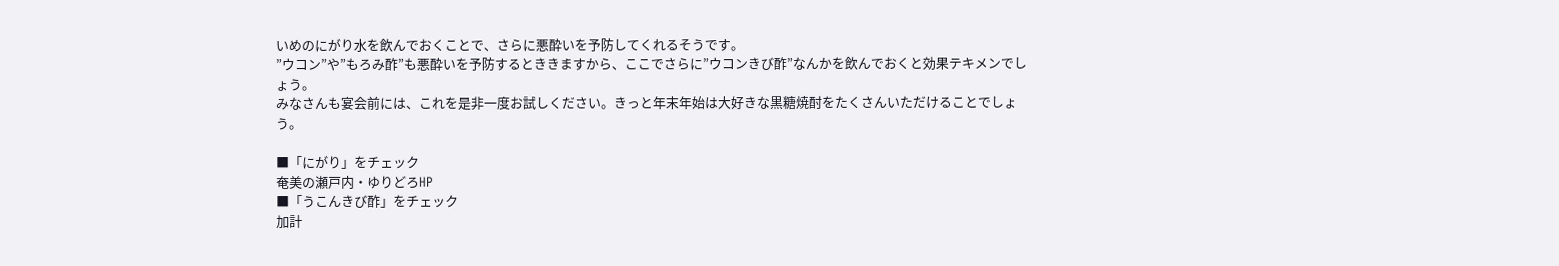いめのにがり水を飲んでおくことで、さらに悪酔いを予防してくれるそうです。
”ウコン”や”もろみ酢”も悪酔いを予防するとききますから、ここでさらに”ウコンきび酢”なんかを飲んでおくと効果テキメンでしょう。
みなさんも宴会前には、これを是非一度お試しください。きっと年末年始は大好きな黒糖焼酎をたくさんいただけることでしょう。

■「にがり」をチェック
奄美の瀬戸内・ゆりどろHP
■「うこんきび酢」をチェック
加計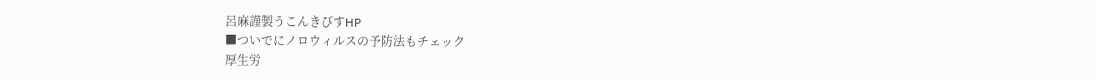呂麻謹製うこんきびすHP
■ついでにノロウィルスの予防法もチェック
厚生労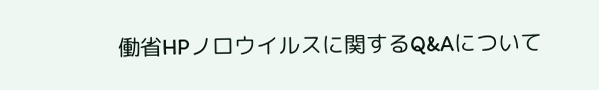働省HPノロウイルスに関するQ&Aについて